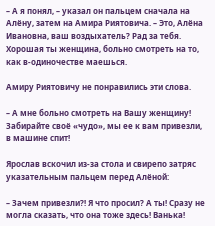– А я понял, – указал он пальцем сначала на Алёну, затем на Амира Риятовича. – Это, Алёна Ивановна, ваш воздыхатель? Рад за тебя. Хорошая ты женщина, больно смотреть на то, как в-одиночестве маешься.

Амиру Риятовичу не понравились эти слова.

– А мне больно смотреть на Вашу женщину! Забирайте своё «чудо», мы ее к вам привезли, в машине спит!

Ярослав вскочил из-за стола и свирепо затряс указательным пальцем перед Алёной:

– Зачем привезли?! Я что просил? А ты! Сразу не могла сказать, что она тоже здесь! Ванька!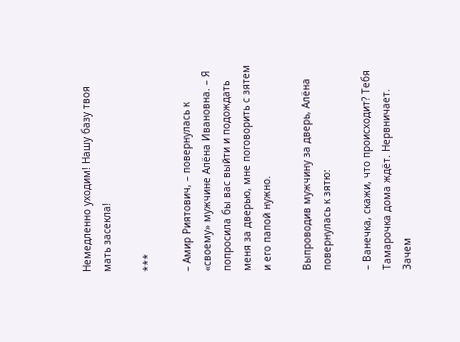Немедленно уходим! Нашу базу твоя мать засекла!

***

– Амир Риятович, – повернулась к «своему» мужчине Алёна Ивановна. – Я попросила бы вас выйти и подождать меня за дверью, мне поговорить с зятем и его папой нужно.

Выпроводив мужчину за дверь, Алёна повернулась к зятю:

– Ванечка, скажи, что происходит? Тебя Тамарочка дома ждёт. Нервничает. Зачем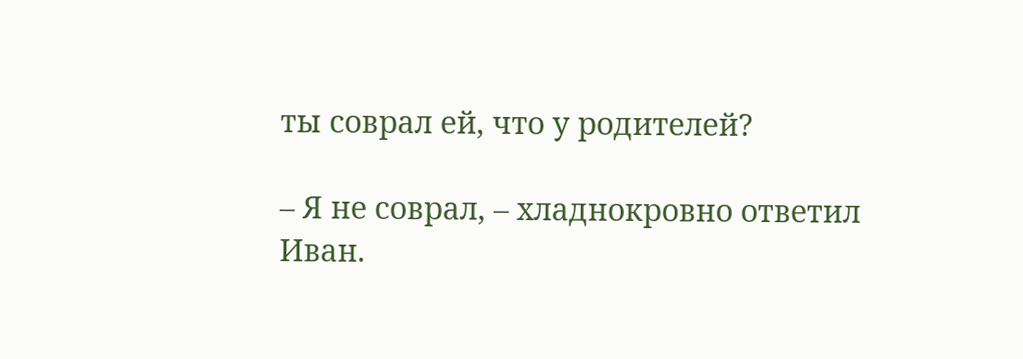ты соврал ей, что у родителей?

– Я не соврал, – хладнокровно ответил Иван.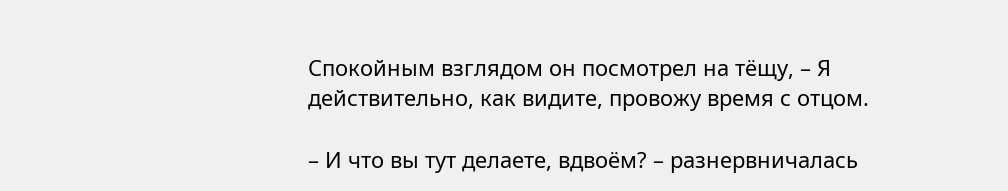Спокойным взглядом он посмотрел на тёщу, – Я действительно, как видите, провожу время с отцом.

– И что вы тут делаете, вдвоём? – разнервничалась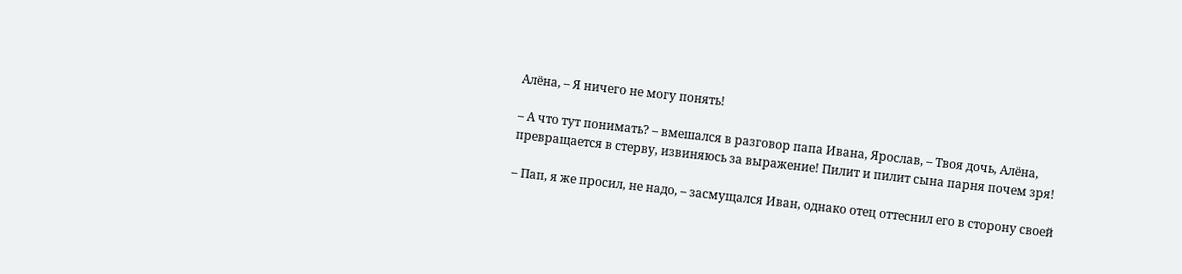Алёна, – Я ничего не могу понять!

– А что тут понимать? – вмешался в разговор папа Ивана, Ярослав, – Твоя дочь, Алёна, превращается в стерву, извиняюсь за выражение! Пилит и пилит сына парня почем зря!

– Пап, я же просил, не надо, – засмущался Иван, однако отец оттеснил его в сторону своей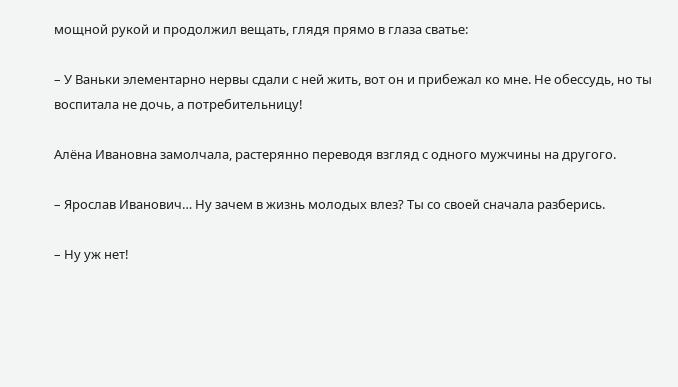мощной рукой и продолжил вещать, глядя прямо в глаза сватье:

– У Ваньки элементарно нервы сдали с ней жить, вот он и прибежал ко мне. Не обессудь, но ты воспитала не дочь, а потребительницу!

Алёна Ивановна замолчала, растерянно переводя взгляд с одного мужчины на другого.

– Ярослав Иванович… Ну зачем в жизнь молодых влез? Ты со своей сначала разберись.

– Ну уж нет!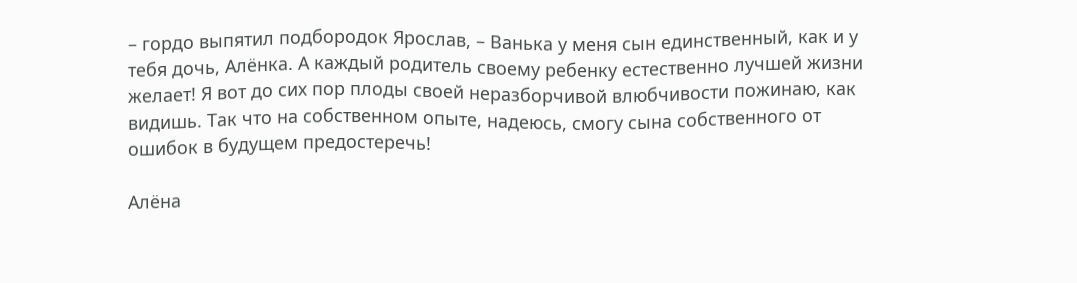– гордо выпятил подбородок Ярослав, – Ванька у меня сын единственный, как и у тебя дочь, Алёнка. А каждый родитель своему ребенку естественно лучшей жизни желает! Я вот до сих пор плоды своей неразборчивой влюбчивости пожинаю, как видишь. Так что на собственном опыте, надеюсь, смогу сына собственного от ошибок в будущем предостеречь!

Алёна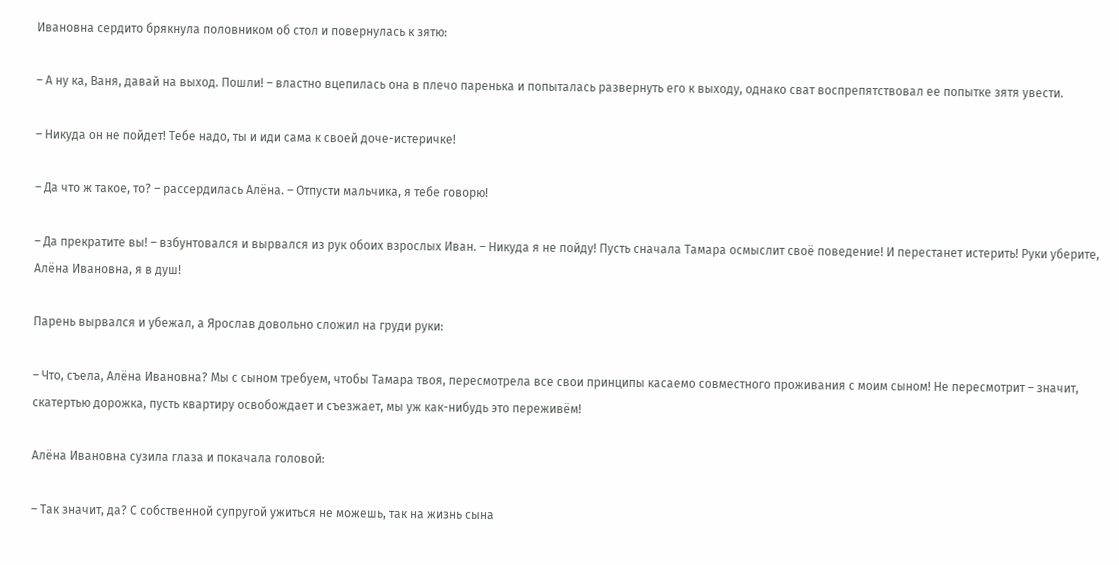Ивановна сердито брякнула половником об стол и повернулась к зятю:

– А ну ка, Ваня, давай на выход. Пошли! – властно вцепилась она в плечо паренька и попыталась развернуть его к выходу, однако сват воспрепятствовал ее попытке зятя увести.

– Никуда он не пойдет! Тебе надо, ты и иди сама к своей доче-истеричке!

– Да что ж такое, то? – рассердилась Алёна. – Отпусти мальчика, я тебе говорю!

– Да прекратите вы! – взбунтовался и вырвался из рук обоих взрослых Иван. – Никуда я не пойду! Пусть сначала Тамара осмыслит своё поведение! И перестанет истерить! Руки уберите, Алёна Ивановна, я в душ!

Парень вырвался и убежал, а Ярослав довольно сложил на груди руки:

– Что, съела, Алёна Ивановна? Мы с сыном требуем, чтобы Тамара твоя, пересмотрела все свои принципы касаемо совместного проживания с моим сыном! Не пересмотрит – значит, скатертью дорожка, пусть квартиру освобождает и съезжает, мы уж как-нибудь это переживём!

Алёна Ивановна сузила глаза и покачала головой:

– Так значит, да? С собственной супругой ужиться не можешь, так на жизнь сына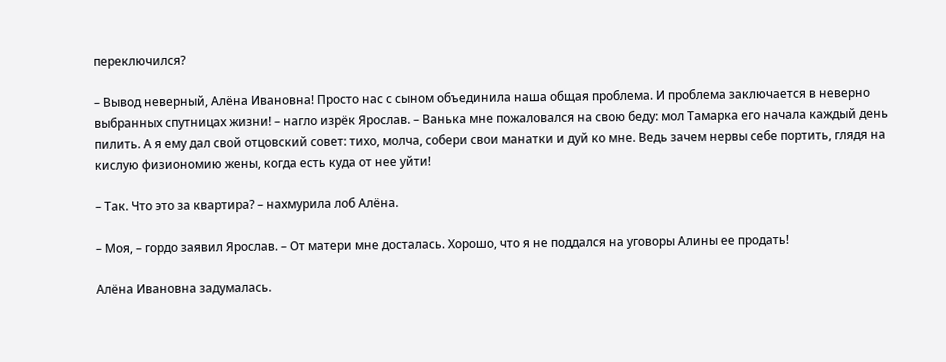переключился?

– Вывод неверный, Алёна Ивановна! Просто нас с сыном объединила наша общая проблема. И проблема заключается в неверно выбранных спутницах жизни! – нагло изрёк Ярослав. – Ванька мне пожаловался на свою беду: мол Тамарка его начала каждый день пилить. А я ему дал свой отцовский совет: тихо, молча, собери свои манатки и дуй ко мне. Ведь зачем нервы себе портить, глядя на кислую физиономию жены, когда есть куда от нее уйти!

– Так. Что это за квартира? – нахмурила лоб Алёна.

– Моя, – гордо заявил Ярослав. – От матери мне досталась. Хорошо, что я не поддался на уговоры Алины ее продать!

Алёна Ивановна задумалась.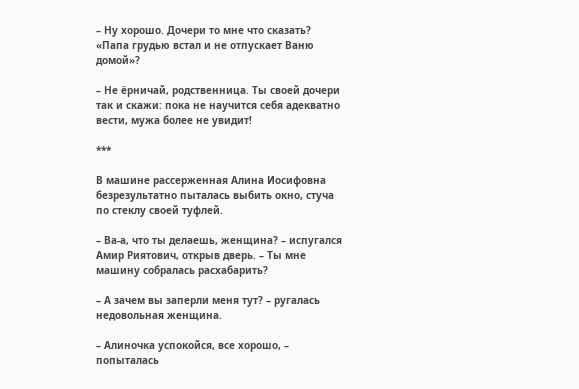– Ну хорошо. Дочери то мне что сказать? «Папа грудью встал и не отпускает Ваню домой»?

– Не ёрничай, родственница. Ты своей дочери так и скажи: пока не научится себя адекватно вести, мужа более не увидит!

***

В машине рассерженная Алина Иосифовна безрезультатно пыталась выбить окно, стуча по стеклу своей туфлей.

– Ва-а, что ты делаешь, женщина? – испугался Амир Риятович, открыв дверь. – Ты мне машину собралась расхабарить?

– А зачем вы заперли меня тут? – ругалась недовольная женщина.

– Алиночка успокойся, все хорошо, – попыталась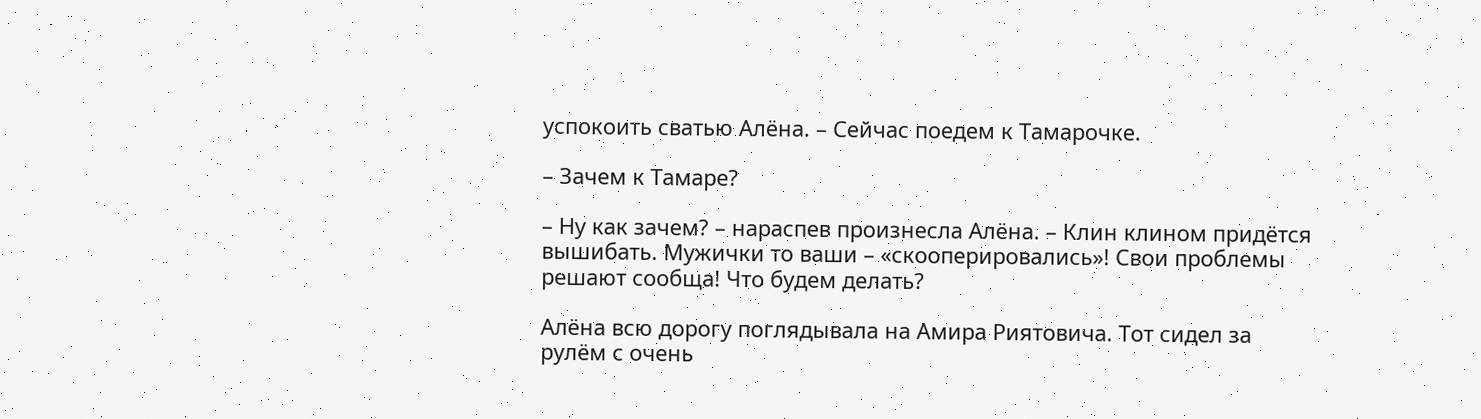успокоить сватью Алёна. – Сейчас поедем к Тамарочке.

– Зачем к Тамаре?

– Ну как зачем? – нараспев произнесла Алёна. – Клин клином придётся вышибать. Мужички то ваши – «скооперировались»! Свои проблемы решают сообща! Что будем делать?

Алёна всю дорогу поглядывала на Амира Риятовича. Тот сидел за рулём с очень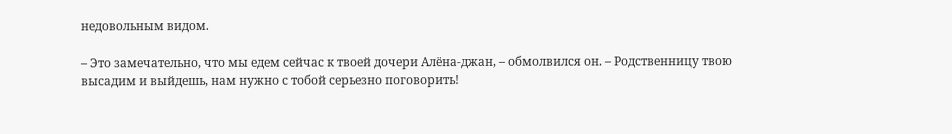недовольным видом.

– Это замечательно, что мы едем сейчас к твоей дочери Алёна-джан, – обмолвился он. – Родственницу твою высадим и выйдешь, нам нужно с тобой серьезно поговорить!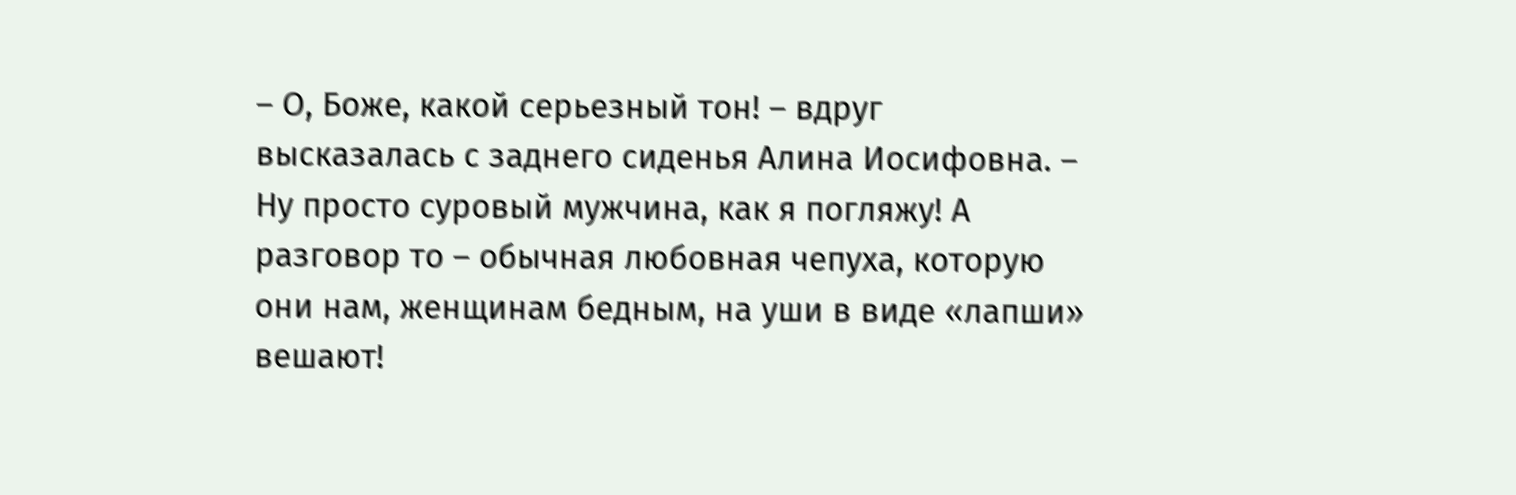– О, Боже, какой серьезный тон! – вдруг высказалась с заднего сиденья Алина Иосифовна. – Ну просто суровый мужчина, как я погляжу! А разговор то – обычная любовная чепуха, которую они нам, женщинам бедным, на уши в виде «лапши» вешают!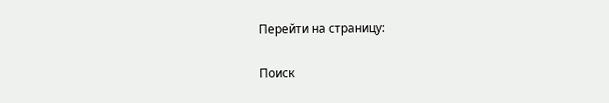Перейти на страницу:

Поиск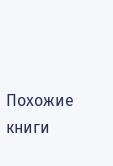Похожие книги